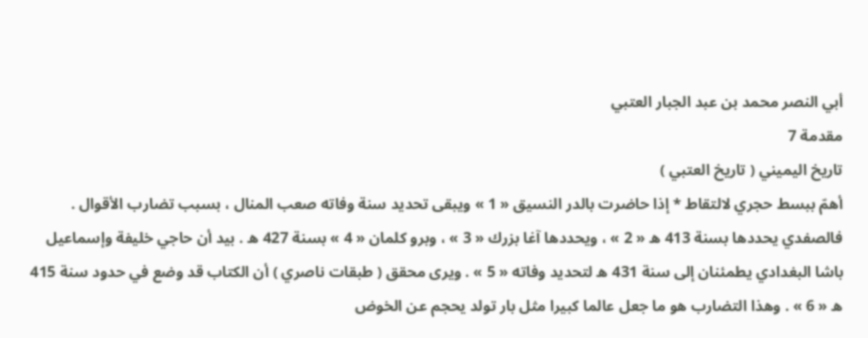أبي النصر محمد بن عبد الجبار العتبي
مقدمة 7
تاريخ اليميني ( تاريخ العتبي )
أهمّ ببسط حجري لالتقاط * إذا حاضرت بالدر النسيق « 1 » ويبقى تحديد سنة وفاته صعب المنال ، بسبب تضارب الأقوال . فالصفدي يحددها بسنة 413 ه « 2 » ، ويحددها آغا بزرك « 3 » ، وبرو كلمان « 4 » بسنة 427 ه . بيد أن حاجي خليفة وإسماعيل باشا البغدادي يطمئنان إلى سنة 431 ه لتحديد وفاته « 5 » . ويرى محقق ( طبقات ناصري ) أن الكتاب قد وضع في حدود سنة 415 ه « 6 » . وهذا التضارب هو ما جعل عالما كبيرا مثل بار تولد يحجم عن الخوض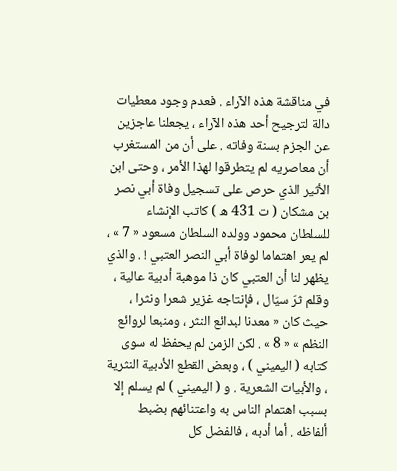في مناقشة هذه الآراء . فعدم وجود معطيات دالة لترجيح أحد هذه الآراء ، يجعلنا عاجزين عن الجزم بسنة وفاته . على أن من المستغرب أن معاصريه لم يتطرقوا لهذا الأمر ، وحتى ابن الأثير الذي حرص على تسجيل وفاة أبي نصر بن مشكان ( ت 431 ه ) كاتب الإنشاء للسلطان محمود وولده السلطان مسعود « 7 » ، لم يعر اهتماما لوفاة أبي النصر العتبي ! . والذي يظهر لنا أن العتبي كان ذا موهبة أدبية عالية ، وقلم ثرّ سيّال ، فإنتاجه غزير شعرا ونثرا ، حيث كان « معدنا لبدائع النثر ، ومنبعا لروائع النظم » « 8 » . لكن الزمن لم يحفظ له سوى كتابه ( اليميني ) ، وبعض القطع الأدبية النثرية ، والأبيات الشعرية . و ( اليميني ) لم يسلم إلا بسبب اهتمام الناس به واعتنائهم بضبط ألفاظه . أما أدبه ، فالفضل كل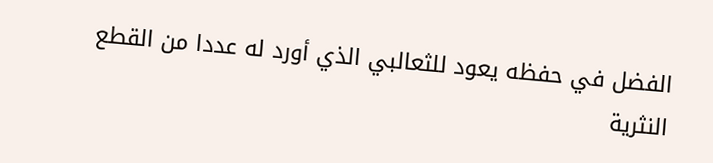الفضل في حفظه يعود للثعالبي الذي أورد له عددا من القطع النثرية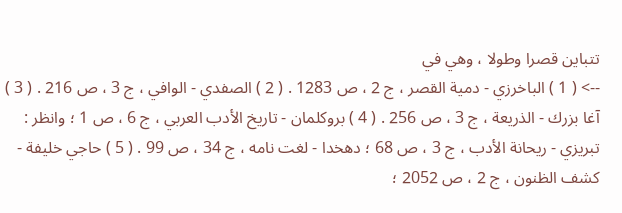تتباين قصرا وطولا ، وهي في
--> ( 1 ) الباخرزي - دمية القصر ، ج 2 ، ص 1283 . ( 2 ) الصفدي - الوافي ، ج 3 ، ص 216 . ( 3 ) آغا بزرك - الذريعة ، ج 3 ، ص 256 . ( 4 ) بروكلمان - تاريخ الأدب العربي ، ج 6 ، ص 1 ؛ وانظر : تبريزي - ريحانة الأدب ، ج 3 ، ص 68 ؛ دهخدا - لغت نامه ، ج 34 ، ص 99 . ( 5 ) حاجي خليفة - كشف الظنون ، ج 2 ، ص 2052 ؛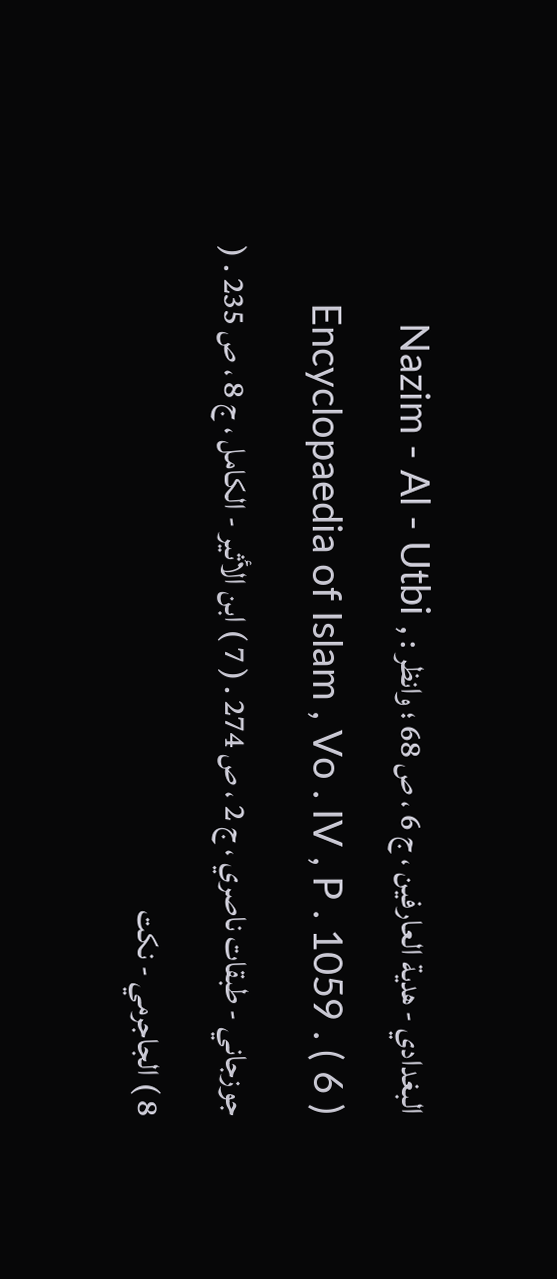البغدادي - هدية العارفين ، ج 6 ، ص 68 ؛ وانظر : Nazim - Al - Utbi , Encyclopaedia of Islam , Vo . IV , P . 1059 . ( 6 ) جوزجاني - طبقات ناصري ، ج 2 ، ص 274 . ( 7 ) ابن الأثير - الكامل ، ج 8 ، ص 235 . ( 8 ) الجاجرمي - نكت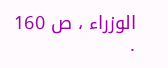الوزراء ، ص 160 .